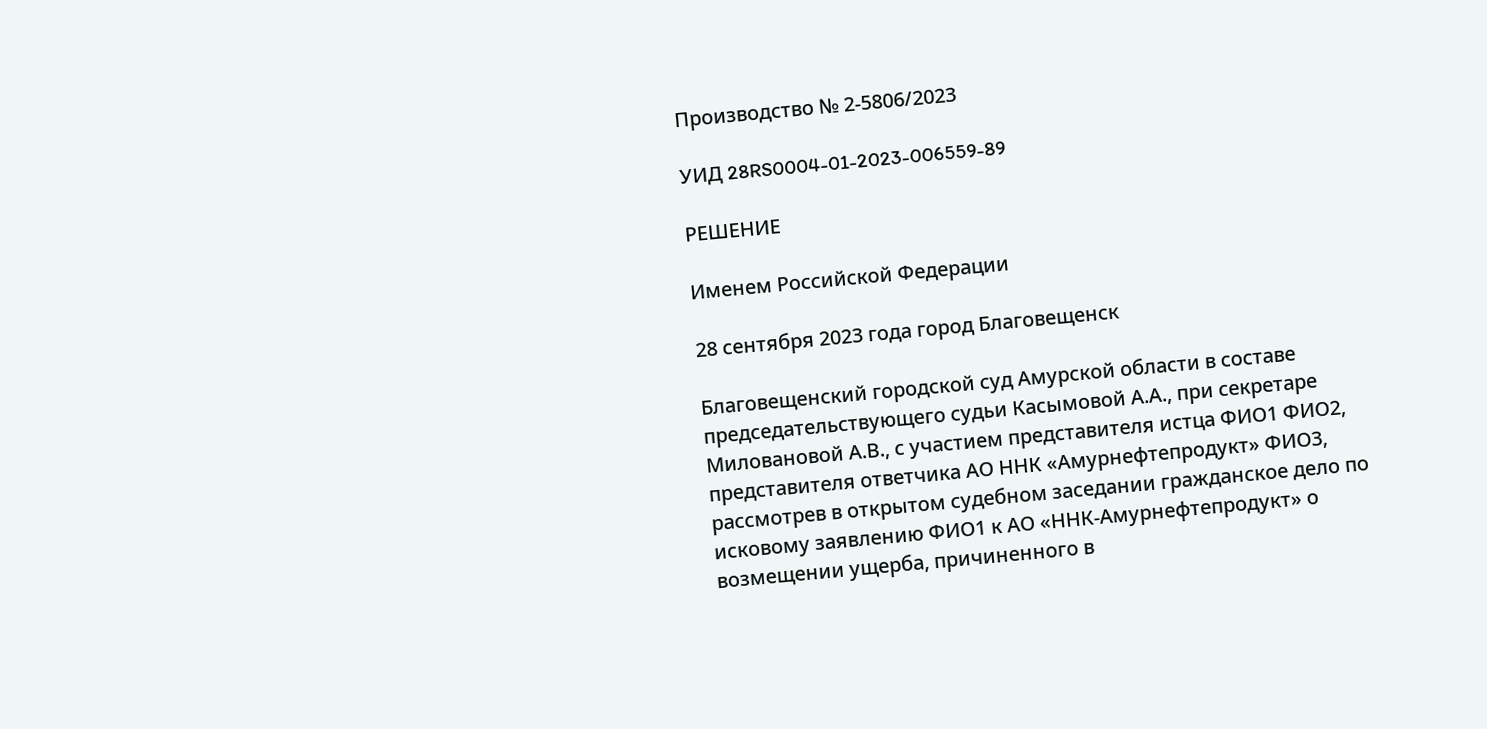Производство № 2-5806/2023

УИД 28RS0004-01-2023-006559-89

РЕШЕНИЕ

Именем Российской Федерации

28 сентября 2023 года город Благовещенск

Благовещенский городской суд Амурской области в составе председательствующего судьи Касымовой А.А., при секретаре Миловановой А.В., с участием представителя истца ФИО1 ФИО2, представителя ответчика АО ННК «Амурнефтепродукт» ФИО3, рассмотрев в открытом судебном заседании гражданское дело по исковому заявлению ФИО1 к АО «ННК-Амурнефтепродукт» о возмещении ущерба, причиненного в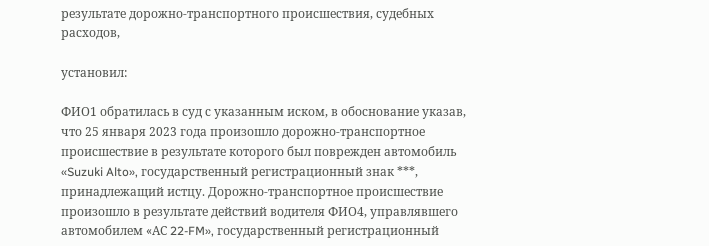результате дорожно-транспортного происшествия, судебных расходов,

установил:

ФИО1 обратилась в суд с указанным иском, в обоснование указав, что 25 января 2023 года произошло дорожно-транспортное происшествие в результате которого был поврежден автомобиль «Suzuki Alto», государственный регистрационный знак ***, принадлежащий истцу. Дорожно-транспортное происшествие произошло в результате действий водителя ФИО4, управлявшего автомобилем «АС 22-FM», государственный регистрационный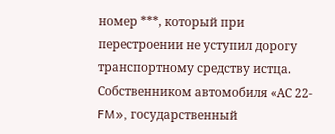номер ***, который при перестроении не уступил дорогу транспортному средству истца. Собственником автомобиля «АС 22-FM», государственный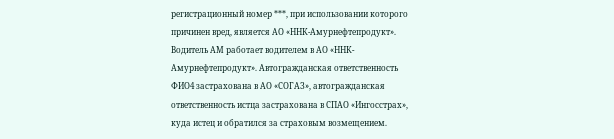регистрационный номер ***, при использовании которого причинен вред, является АО «ННК-Амурнефтепродукт». Водитель АМ работает водителем в АО «ННК-Амурнефтепродукт». Автогражданская ответственность ФИО4 застрахована в АО «СОГАЗ», автогражданская ответственность истца застрахована в СПАО «Ингосстрах», куда истец и обратился за страховым возмещением.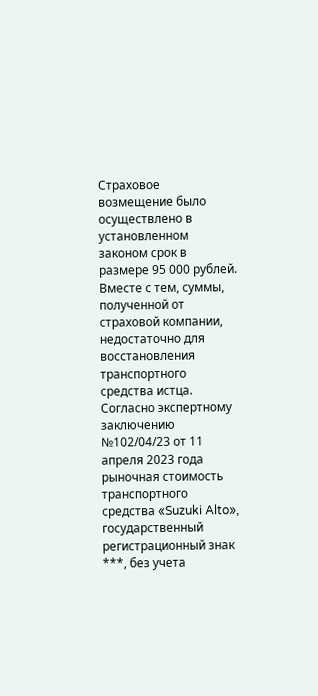Страховое возмещение было осуществлено в установленном законом срок в размере 95 000 рублей. Вместе с тем, суммы, полученной от страховой компании, недостаточно для восстановления транспортного средства истца. Согласно экспертному заключению №102/04/23 от 11 апреля 2023 года рыночная стоимость транспортного средства «Suzuki Alto», государственный регистрационный знак ***, без учета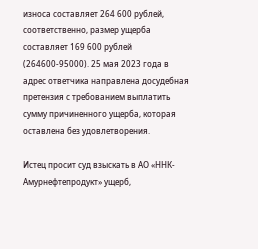износа составляет 264 600 рублей, соответственно, размер ущерба составляет 169 600 рублей (264600-95000). 25 мая 2023 года в адрес ответчика направлена досудебная претензия с требованием выплатить сумму причиненного ущерба, которая оставлена без удовлетворения.

Истец просит суд взыскать в АО «ННК-Амурнефтепродукт» ущерб,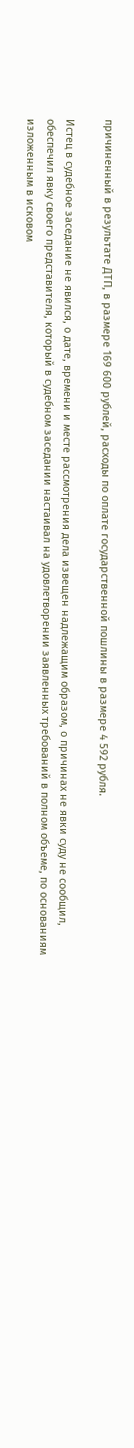причиненный в результате ДТП, в размере 169 600 рублей, расходы по оплате государственной пошлины в размере 4 592 рубля.

Истец в судебное заседание не явился, о дате, времени и месте рассмотрения дела извещен надлежащим образом, о причинах не явки суду не сообщил, обеспечил явку своего представителя, который в судебном заседании настаивал на удовлетворении заявленных требований в полном объеме, по основаниям изложенным в исковом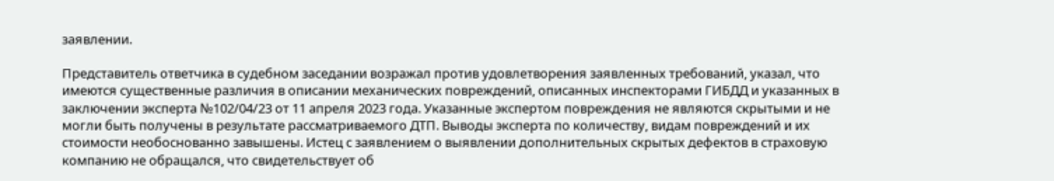заявлении.

Представитель ответчика в судебном заседании возражал против удовлетворения заявленных требований, указал, что имеются существенные различия в описании механических повреждений, описанных инспекторами ГИБДД и указанных в заключении эксперта №102/04/23 от 11 апреля 2023 года. Указанные экспертом повреждения не являются скрытыми и не могли быть получены в результате рассматриваемого ДТП. Выводы эксперта по количеству, видам повреждений и их стоимости необоснованно завышены. Истец с заявлением о выявлении дополнительных скрытых дефектов в страховую компанию не обращался, что свидетельствует об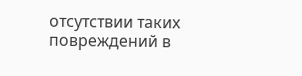отсутствии таких повреждений в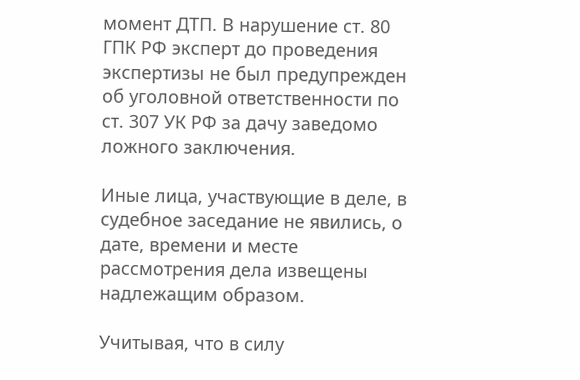момент ДТП. В нарушение ст. 80 ГПК РФ эксперт до проведения экспертизы не был предупрежден об уголовной ответственности по ст. 307 УК РФ за дачу заведомо ложного заключения.

Иные лица, участвующие в деле, в судебное заседание не явились, о дате, времени и месте рассмотрения дела извещены надлежащим образом.

Учитывая, что в силу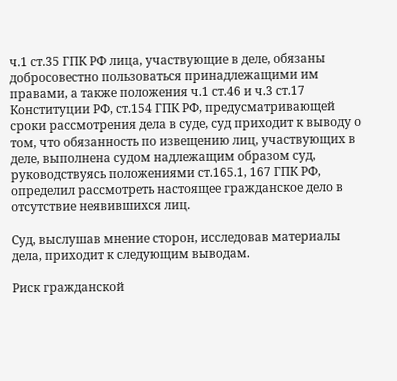ч.1 ст.35 ГПК РФ лица, участвующие в деле, обязаны добросовестно пользоваться принадлежащими им правами, а также положения ч.1 ст.46 и ч.3 ст.17 Конституции РФ, ст.154 ГПК РФ, предусматривающей сроки рассмотрения дела в суде, суд приходит к выводу о том, что обязанность по извещению лиц, участвующих в деле, выполнена судом надлежащим образом суд, руководствуясь положениями ст.165.1, 167 ГПК РФ, определил рассмотреть настоящее гражданское дело в отсутствие неявившихся лиц.

Суд, выслушав мнение сторон, исследовав материалы дела, приходит к следующим выводам.

Риск гражданской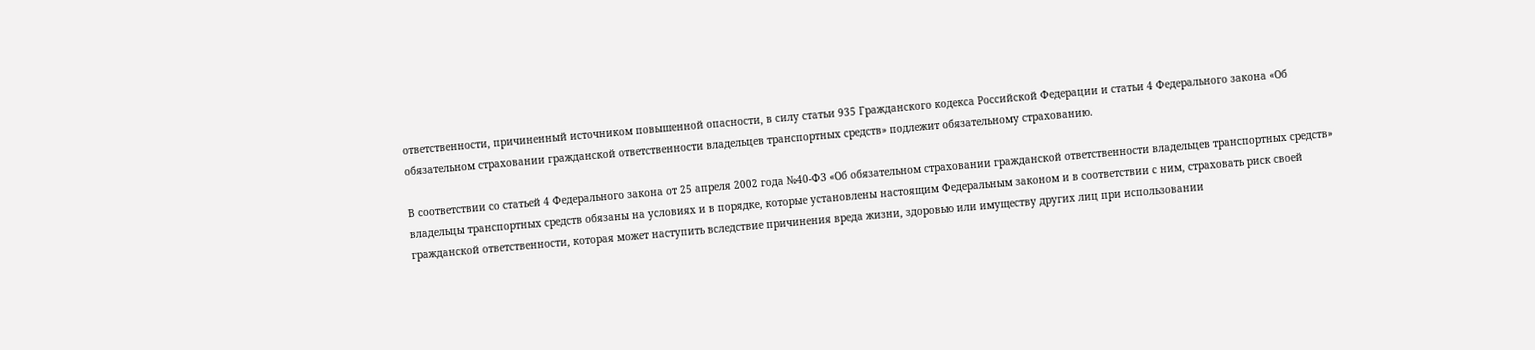ответственности, причиненный источником повышенной опасности, в силу статьи 935 Гражданского кодекса Российской Федерации и статьи 4 Федерального закона «Об обязательном страховании гражданской ответственности владельцев транспортных средств» подлежит обязательному страхованию.

В соответствии со статьей 4 Федерального закона от 25 апреля 2002 года №40-ФЗ «Об обязательном страховании гражданской ответственности владельцев транспортных средств» владельцы транспортных средств обязаны на условиях и в порядке, которые установлены настоящим Федеральным законом и в соответствии с ним, страховать риск своей гражданской ответственности, которая может наступить вследствие причинения вреда жизни, здоровью или имуществу других лиц при использовании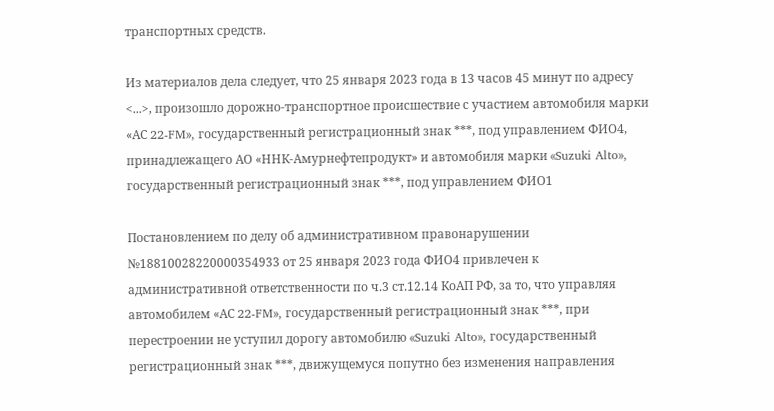транспортных средств.

Из материалов дела следует, что 25 января 2023 года в 13 часов 45 минут по адресу <...>, произошло дорожно-транспортное происшествие с участием автомобиля марки «АС 22-FM», государственный регистрационный знак ***, под управлением ФИО4, принадлежащего АО «ННК-Амурнефтепродукт» и автомобиля марки «Suzuki Alto», государственный регистрационный знак ***, под управлением ФИО1

Постановлением по делу об административном правонарушении №18810028220000354933 от 25 января 2023 года ФИО4 привлечен к административной ответственности по ч.3 ст.12.14 КоАП РФ, за то, что управляя автомобилем «АС 22-FM», государственный регистрационный знак ***, при перестроении не уступил дорогу автомобилю «Suzuki Alto», государственный регистрационный знак ***, движущемуся попутно без изменения направления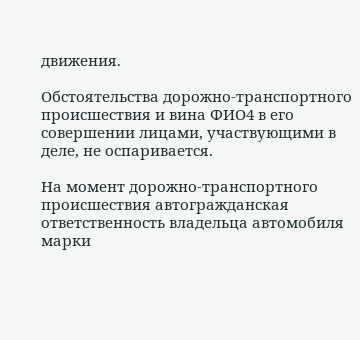движения.

Обстоятельства дорожно-транспортного происшествия и вина ФИО4 в его совершении лицами, участвующими в деле, не оспаривается.

На момент дорожно-транспортного происшествия автогражданская ответственность владельца автомобиля марки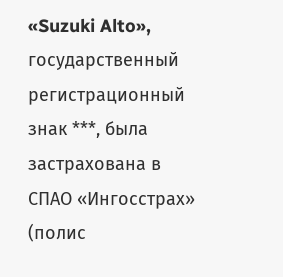«Suzuki Alto», государственный регистрационный знак ***, была застрахована в СПАО «Ингосстрах» (полис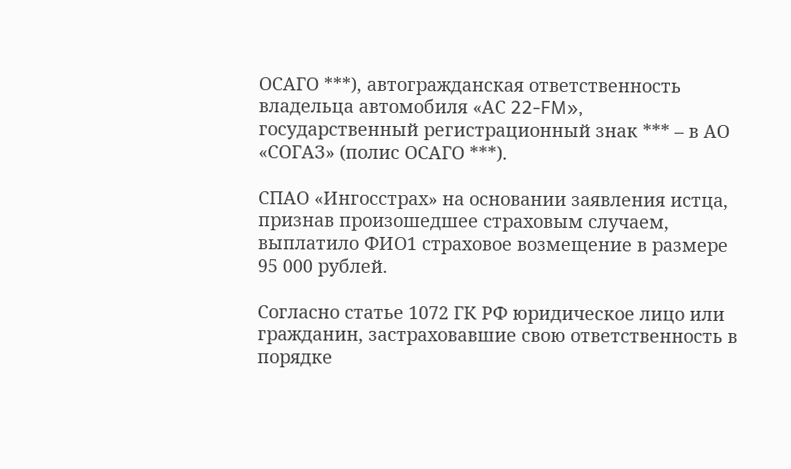ОСАГО ***), автогражданская ответственность владельца автомобиля «АС 22-FM», государственный регистрационный знак *** – в АО «СОГАЗ» (полис ОСАГО ***).

СПАО «Ингосстрах» на основании заявления истца, признав произошедшее страховым случаем, выплатило ФИО1 страховое возмещение в размере 95 000 рублей.

Согласно статье 1072 ГК РФ юридическое лицо или гражданин, застраховавшие свою ответственность в порядке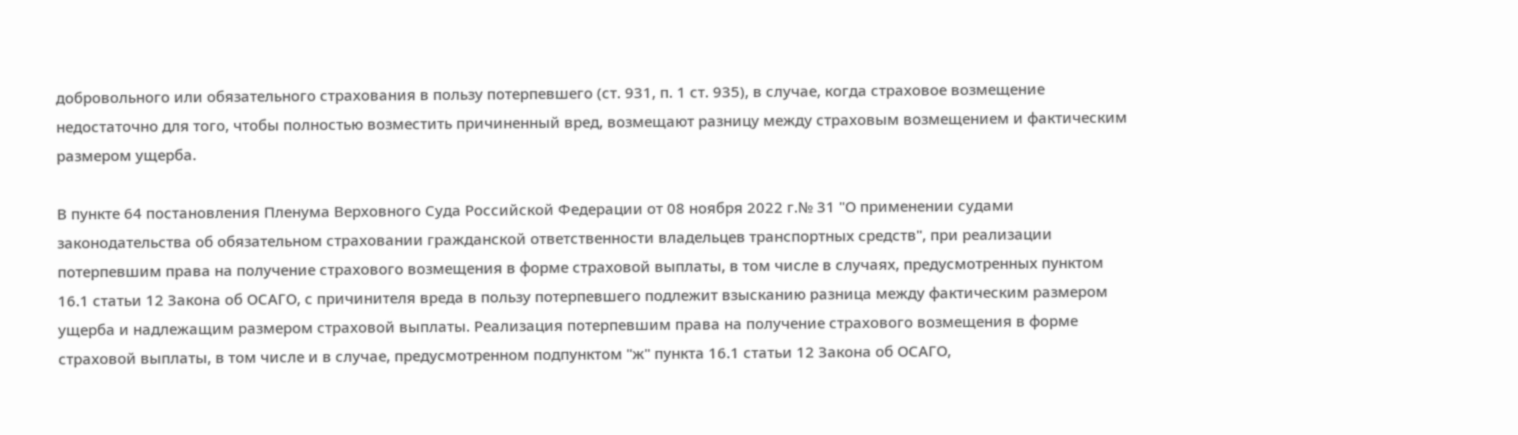добровольного или обязательного страхования в пользу потерпевшего (ст. 931, п. 1 ст. 935), в случае, когда страховое возмещение недостаточно для того, чтобы полностью возместить причиненный вред, возмещают разницу между страховым возмещением и фактическим размером ущерба.

В пункте 64 постановления Пленума Верховного Суда Российской Федерации от 08 ноября 2022 г.№ 31 "О применении судами законодательства об обязательном страховании гражданской ответственности владельцев транспортных средств", при реализации потерпевшим права на получение страхового возмещения в форме страховой выплаты, в том числе в случаях, предусмотренных пунктом 16.1 статьи 12 Закона об ОСАГО, с причинителя вреда в пользу потерпевшего подлежит взысканию разница между фактическим размером ущерба и надлежащим размером страховой выплаты. Реализация потерпевшим права на получение страхового возмещения в форме страховой выплаты, в том числе и в случае, предусмотренном подпунктом "ж" пункта 16.1 статьи 12 Закона об ОСАГО,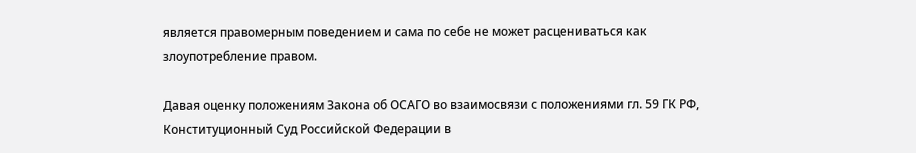является правомерным поведением и сама по себе не может расцениваться как злоупотребление правом.

Давая оценку положениям Закона об ОСАГО во взаимосвязи с положениями гл. 59 ГК РФ, Конституционный Суд Российской Федерации в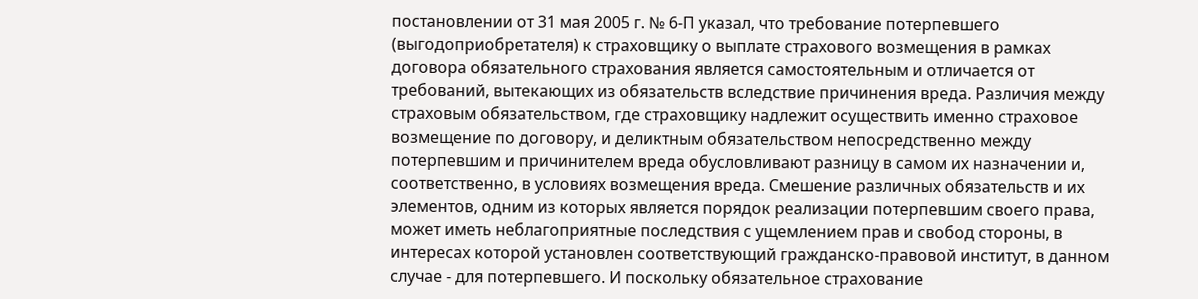постановлении от 31 мая 2005 г. № 6-П указал, что требование потерпевшего (выгодоприобретателя) к страховщику о выплате страхового возмещения в рамках договора обязательного страхования является самостоятельным и отличается от требований, вытекающих из обязательств вследствие причинения вреда. Различия между страховым обязательством, где страховщику надлежит осуществить именно страховое возмещение по договору, и деликтным обязательством непосредственно между потерпевшим и причинителем вреда обусловливают разницу в самом их назначении и, соответственно, в условиях возмещения вреда. Смешение различных обязательств и их элементов, одним из которых является порядок реализации потерпевшим своего права, может иметь неблагоприятные последствия с ущемлением прав и свобод стороны, в интересах которой установлен соответствующий гражданско-правовой институт, в данном случае - для потерпевшего. И поскольку обязательное страхование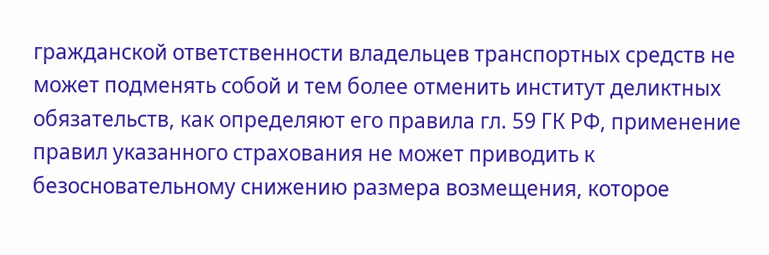гражданской ответственности владельцев транспортных средств не может подменять собой и тем более отменить институт деликтных обязательств, как определяют его правила гл. 59 ГК РФ, применение правил указанного страхования не может приводить к безосновательному снижению размера возмещения, которое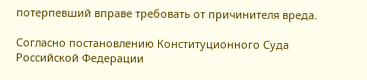потерпевший вправе требовать от причинителя вреда.

Согласно постановлению Конституционного Суда Российской Федерации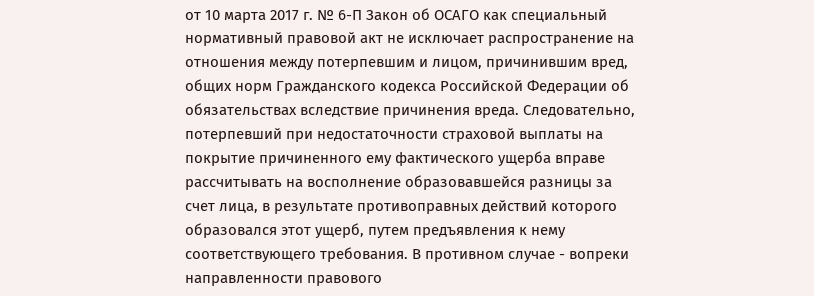от 10 марта 2017 г. № 6-П Закон об ОСАГО как специальный нормативный правовой акт не исключает распространение на отношения между потерпевшим и лицом, причинившим вред, общих норм Гражданского кодекса Российской Федерации об обязательствах вследствие причинения вреда. Следовательно, потерпевший при недостаточности страховой выплаты на покрытие причиненного ему фактического ущерба вправе рассчитывать на восполнение образовавшейся разницы за счет лица, в результате противоправных действий которого образовался этот ущерб, путем предъявления к нему соответствующего требования. В противном случае - вопреки направленности правового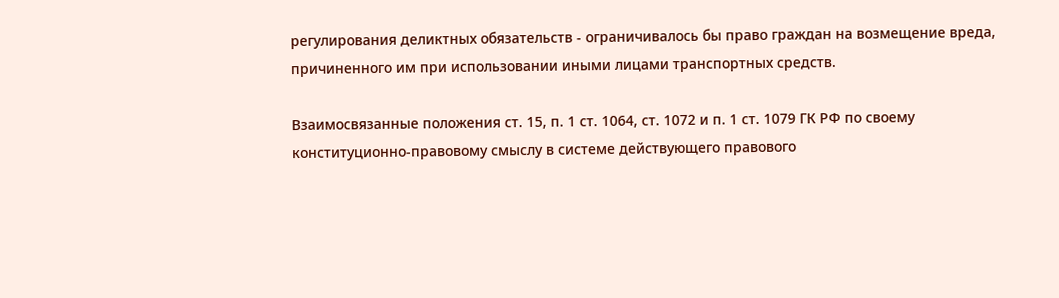регулирования деликтных обязательств - ограничивалось бы право граждан на возмещение вреда, причиненного им при использовании иными лицами транспортных средств.

Взаимосвязанные положения ст. 15, п. 1 ст. 1064, ст. 1072 и п. 1 ст. 1079 ГК РФ по своему конституционно-правовому смыслу в системе действующего правового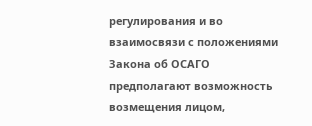регулирования и во взаимосвязи с положениями Закона об ОСАГО предполагают возможность возмещения лицом,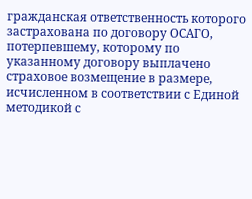гражданская ответственность которого застрахована по договору ОСАГО, потерпевшему, которому по указанному договору выплачено страховое возмещение в размере, исчисленном в соответствии с Единой методикой с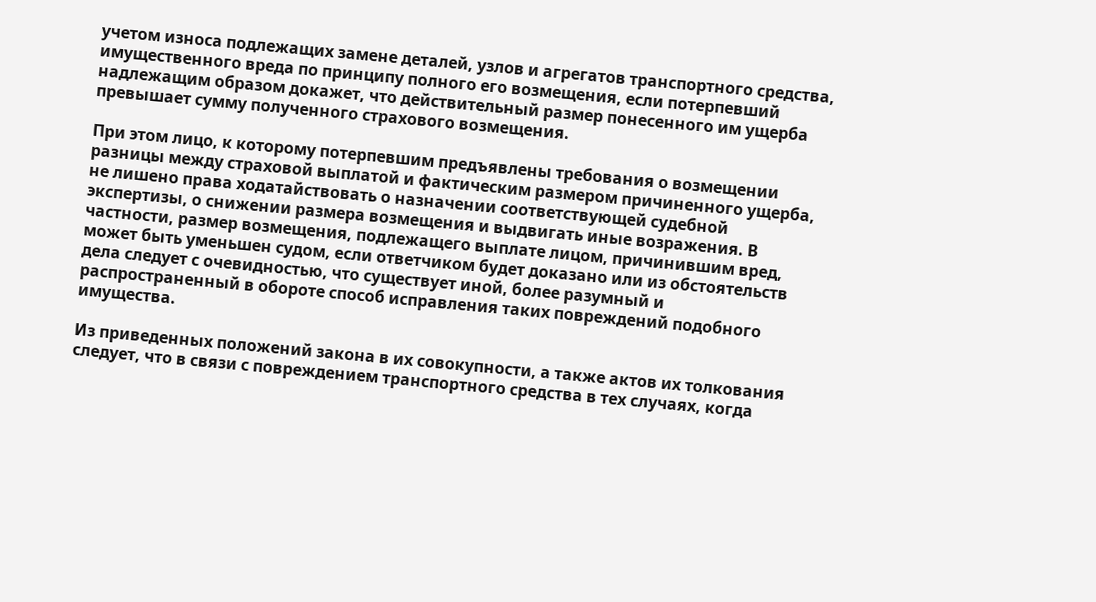учетом износа подлежащих замене деталей, узлов и агрегатов транспортного средства, имущественного вреда по принципу полного его возмещения, если потерпевший надлежащим образом докажет, что действительный размер понесенного им ущерба превышает сумму полученного страхового возмещения.

При этом лицо, к которому потерпевшим предъявлены требования о возмещении разницы между страховой выплатой и фактическим размером причиненного ущерба, не лишено права ходатайствовать о назначении соответствующей судебной экспертизы, о снижении размера возмещения и выдвигать иные возражения. В частности, размер возмещения, подлежащего выплате лицом, причинившим вред, может быть уменьшен судом, если ответчиком будет доказано или из обстоятельств дела следует с очевидностью, что существует иной, более разумный и распространенный в обороте способ исправления таких повреждений подобного имущества.

Из приведенных положений закона в их совокупности, а также актов их толкования следует, что в связи с повреждением транспортного средства в тех случаях, когда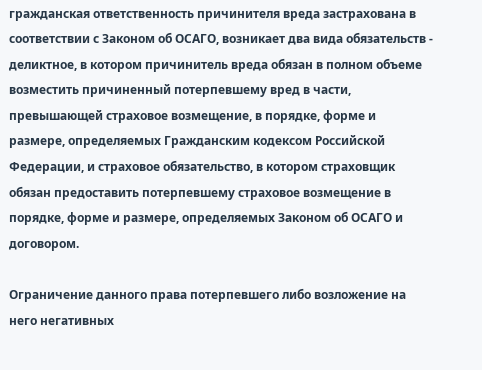гражданская ответственность причинителя вреда застрахована в соответствии с Законом об ОСАГО, возникает два вида обязательств - деликтное, в котором причинитель вреда обязан в полном объеме возместить причиненный потерпевшему вред в части, превышающей страховое возмещение, в порядке, форме и размере, определяемых Гражданским кодексом Российской Федерации, и страховое обязательство, в котором страховщик обязан предоставить потерпевшему страховое возмещение в порядке, форме и размере, определяемых Законом об ОСАГО и договором.

Ограничение данного права потерпевшего либо возложение на него негативных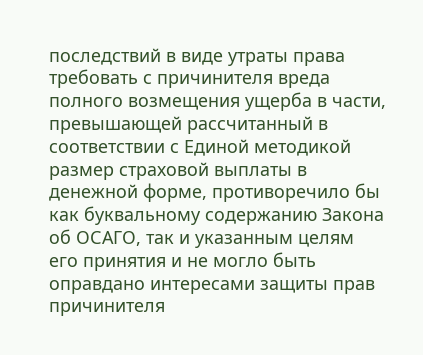последствий в виде утраты права требовать с причинителя вреда полного возмещения ущерба в части, превышающей рассчитанный в соответствии с Единой методикой размер страховой выплаты в денежной форме, противоречило бы как буквальному содержанию Закона об ОСАГО, так и указанным целям его принятия и не могло быть оправдано интересами защиты прав причинителя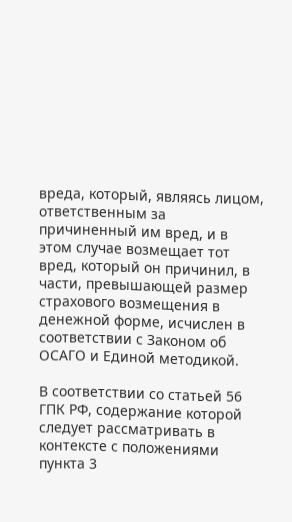вреда, который, являясь лицом, ответственным за причиненный им вред, и в этом случае возмещает тот вред, который он причинил, в части, превышающей размер страхового возмещения в денежной форме, исчислен в соответствии с Законом об ОСАГО и Единой методикой.

В соответствии со статьей 56 ГПК РФ, содержание которой следует рассматривать в контексте с положениями пункта 3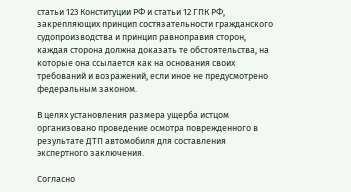статьи 123 Конституции РФ и статьи 12 ГПК РФ, закрепляющих принцип состязательности гражданского судопроизводства и принцип равноправия сторон, каждая сторона должна доказать те обстоятельства, на которые она ссылается как на основания своих требований и возражений, если иное не предусмотрено федеральным законом.

В целях установления размера ущерба истцом организовано проведение осмотра поврежденного в результате ДТП автомобиля для составления экспертного заключения.

Согласно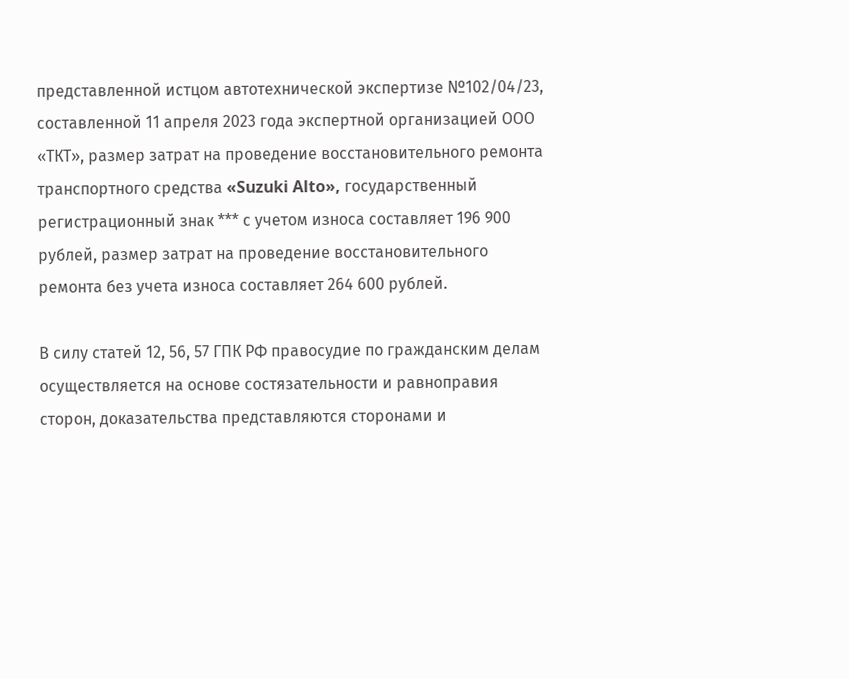представленной истцом автотехнической экспертизе №102/04/23, составленной 11 апреля 2023 года экспертной организацией ООО «ТКТ», размер затрат на проведение восстановительного ремонта транспортного средства «Suzuki Alto», государственный регистрационный знак *** с учетом износа составляет 196 900 рублей, размер затрат на проведение восстановительного ремонта без учета износа составляет 264 600 рублей.

В силу статей 12, 56, 57 ГПК РФ правосудие по гражданским делам осуществляется на основе состязательности и равноправия сторон, доказательства представляются сторонами и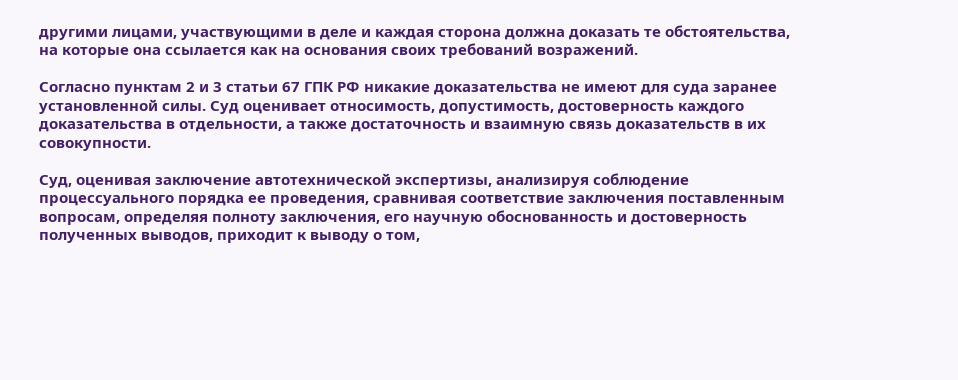другими лицами, участвующими в деле и каждая сторона должна доказать те обстоятельства, на которые она ссылается как на основания своих требований возражений.

Согласно пунктам 2 и 3 статьи 67 ГПК РФ никакие доказательства не имеют для суда заранее установленной силы. Суд оценивает относимость, допустимость, достоверность каждого доказательства в отдельности, а также достаточность и взаимную связь доказательств в их совокупности.

Суд, оценивая заключение автотехнической экспертизы, анализируя соблюдение процессуального порядка ее проведения, сравнивая соответствие заключения поставленным вопросам, определяя полноту заключения, его научную обоснованность и достоверность полученных выводов, приходит к выводу о том,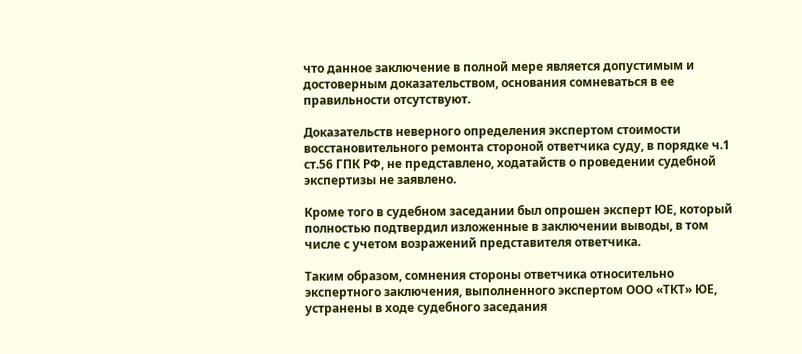что данное заключение в полной мере является допустимым и достоверным доказательством, основания сомневаться в ее правильности отсутствуют.

Доказательств неверного определения экспертом стоимости восстановительного ремонта стороной ответчика суду, в порядке ч.1 ст.56 ГПК РФ, не представлено, ходатайств о проведении судебной экспертизы не заявлено.

Кроме того в судебном заседании был опрошен эксперт ЮЕ, который полностью подтвердил изложенные в заключении выводы, в том числе с учетом возражений представителя ответчика.

Таким образом, сомнения стороны ответчика относительно экспертного заключения, выполненного экспертом ООО «ТКТ» ЮЕ, устранены в ходе судебного заседания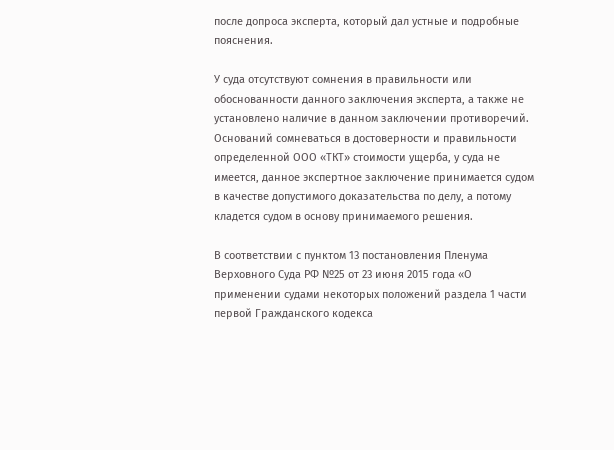после допроса эксперта, который дал устные и подробные пояснения.

У суда отсутствуют сомнения в правильности или обоснованности данного заключения эксперта, а также не установлено наличие в данном заключении противоречий. Оснований сомневаться в достоверности и правильности определенной ООО «ТКТ» стоимости ущерба, у суда не имеется, данное экспертное заключение принимается судом в качестве допустимого доказательства по делу, а потому кладется судом в основу принимаемого решения.

В соответствии с пунктом 13 постановления Пленума Верховного Суда РФ №25 от 23 июня 2015 года «О применении судами некоторых положений раздела 1 части первой Гражданского кодекса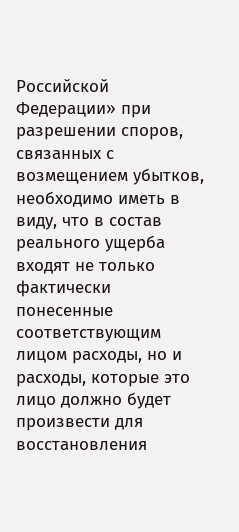Российской Федерации» при разрешении споров, связанных с возмещением убытков, необходимо иметь в виду, что в состав реального ущерба входят не только фактически понесенные соответствующим лицом расходы, но и расходы, которые это лицо должно будет произвести для восстановления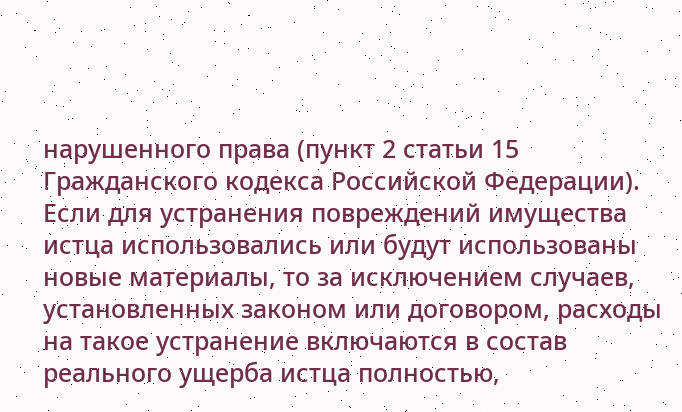нарушенного права (пункт 2 статьи 15 Гражданского кодекса Российской Федерации). Если для устранения повреждений имущества истца использовались или будут использованы новые материалы, то за исключением случаев, установленных законом или договором, расходы на такое устранение включаются в состав реального ущерба истца полностью,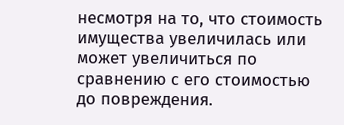несмотря на то, что стоимость имущества увеличилась или может увеличиться по сравнению с его стоимостью до повреждения.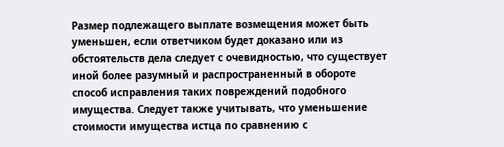Размер подлежащего выплате возмещения может быть уменьшен, если ответчиком будет доказано или из обстоятельств дела следует с очевидностью, что существует иной более разумный и распространенный в обороте способ исправления таких повреждений подобного имущества. Следует также учитывать, что уменьшение стоимости имущества истца по сравнению с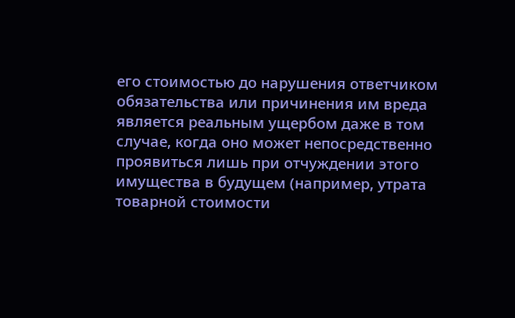его стоимостью до нарушения ответчиком обязательства или причинения им вреда является реальным ущербом даже в том случае, когда оно может непосредственно проявиться лишь при отчуждении этого имущества в будущем (например, утрата товарной стоимости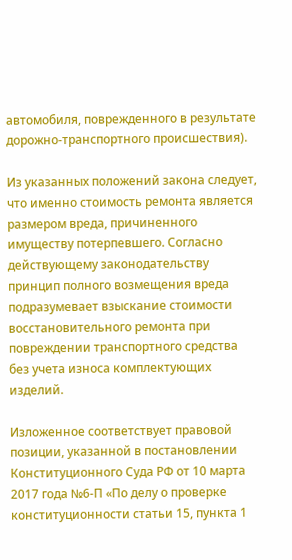автомобиля, поврежденного в результате дорожно-транспортного происшествия).

Из указанных положений закона следует, что именно стоимость ремонта является размером вреда, причиненного имуществу потерпевшего. Согласно действующему законодательству принцип полного возмещения вреда подразумевает взыскание стоимости восстановительного ремонта при повреждении транспортного средства без учета износа комплектующих изделий.

Изложенное соответствует правовой позиции, указанной в постановлении Конституционного Суда РФ от 10 марта 2017 года №6-П «По делу о проверке конституционности статьи 15, пункта 1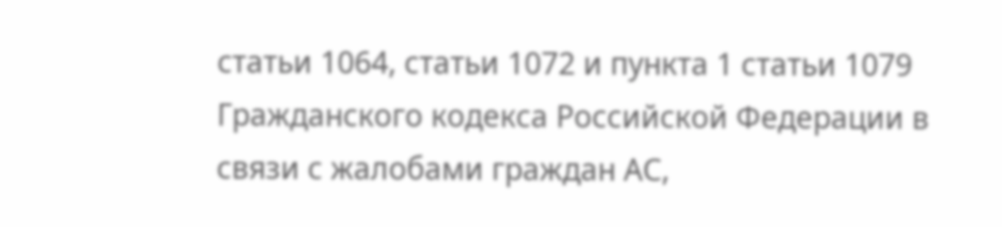статьи 1064, статьи 1072 и пункта 1 статьи 1079 Гражданского кодекса Российской Федерации в связи с жалобами граждан АС,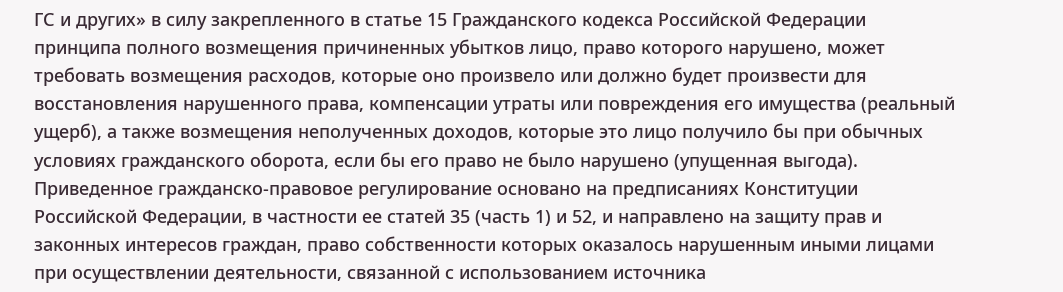ГС и других» в силу закрепленного в статье 15 Гражданского кодекса Российской Федерации принципа полного возмещения причиненных убытков лицо, право которого нарушено, может требовать возмещения расходов, которые оно произвело или должно будет произвести для восстановления нарушенного права, компенсации утраты или повреждения его имущества (реальный ущерб), а также возмещения неполученных доходов, которые это лицо получило бы при обычных условиях гражданского оборота, если бы его право не было нарушено (упущенная выгода). Приведенное гражданско-правовое регулирование основано на предписаниях Конституции Российской Федерации, в частности ее статей 35 (часть 1) и 52, и направлено на защиту прав и законных интересов граждан, право собственности которых оказалось нарушенным иными лицами при осуществлении деятельности, связанной с использованием источника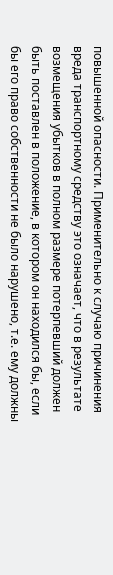повышенной опасности. Применительно к случаю причинения вреда транспортному средству это означает, что в результате возмещения убытков в полном размере потерпевший должен быть поставлен в положение, в котором он находился бы, если бы его право собственности не было нарушено, т.е. ему должны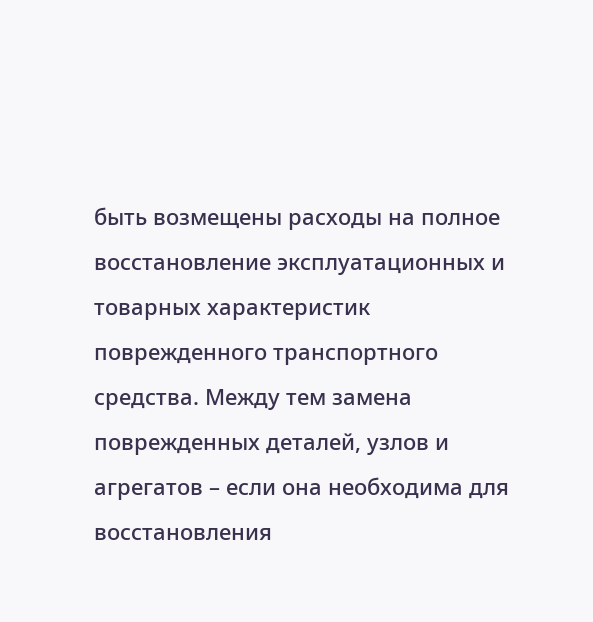быть возмещены расходы на полное восстановление эксплуатационных и товарных характеристик поврежденного транспортного средства. Между тем замена поврежденных деталей, узлов и агрегатов – если она необходима для восстановления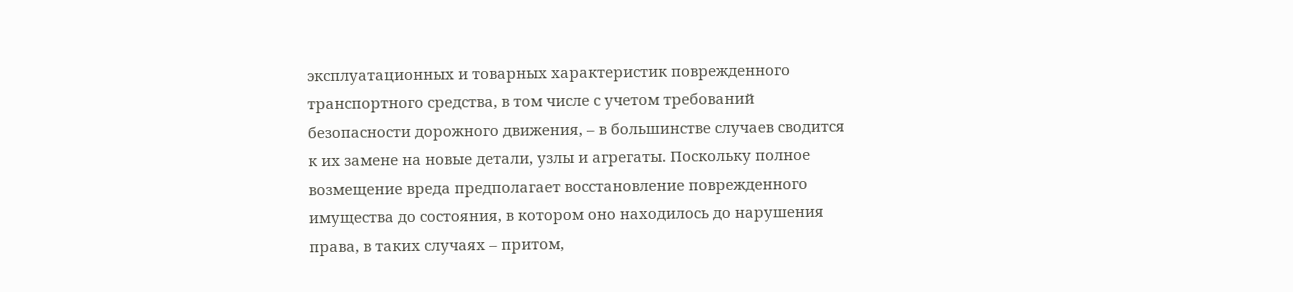эксплуатационных и товарных характеристик поврежденного транспортного средства, в том числе с учетом требований безопасности дорожного движения, – в большинстве случаев сводится к их замене на новые детали, узлы и агрегаты. Поскольку полное возмещение вреда предполагает восстановление поврежденного имущества до состояния, в котором оно находилось до нарушения права, в таких случаях – притом,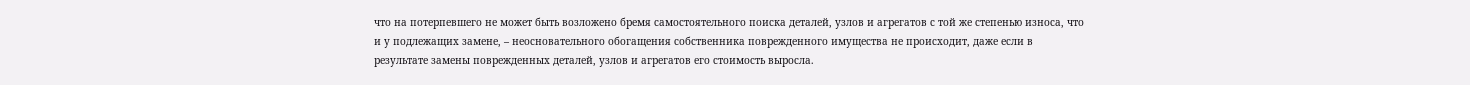что на потерпевшего не может быть возложено бремя самостоятельного поиска деталей, узлов и агрегатов с той же степенью износа, что и у подлежащих замене, – неосновательного обогащения собственника поврежденного имущества не происходит, даже если в результате замены поврежденных деталей, узлов и агрегатов его стоимость выросла.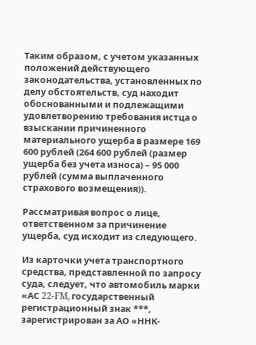Таким образом, с учетом указанных положений действующего законодательства, установленных по делу обстоятельств, суд находит обоснованными и подлежащими удовлетворению требования истца о взыскании причиненного материального ущерба в размере 169 600 рублей (264 600 рублей (размер ущерба без учета износа) – 95 000 рублей (сумма выплаченного страхового возмещения)).

Рассматривая вопрос о лице, ответственном за причинение ущерба, суд исходит из следующего.

Из карточки учета транспортного средства, представленной по запросу суда, следует, что автомобиль марки «АС 22-FM, государственный регистрационный знак ***, зарегистрирован за АО «ННК-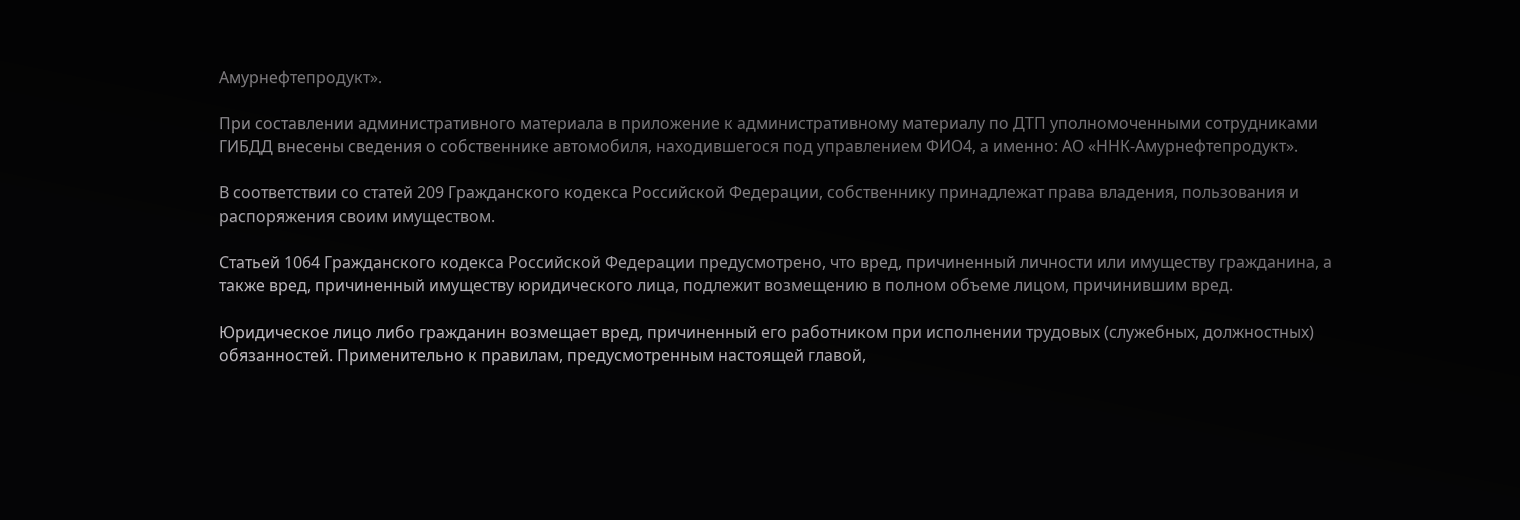Амурнефтепродукт».

При составлении административного материала в приложение к административному материалу по ДТП уполномоченными сотрудниками ГИБДД внесены сведения о собственнике автомобиля, находившегося под управлением ФИО4, а именно: АО «ННК-Амурнефтепродукт».

В соответствии со статей 209 Гражданского кодекса Российской Федерации, собственнику принадлежат права владения, пользования и распоряжения своим имуществом.

Статьей 1064 Гражданского кодекса Российской Федерации предусмотрено, что вред, причиненный личности или имуществу гражданина, а также вред, причиненный имуществу юридического лица, подлежит возмещению в полном объеме лицом, причинившим вред.

Юридическое лицо либо гражданин возмещает вред, причиненный его работником при исполнении трудовых (служебных, должностных) обязанностей. Применительно к правилам, предусмотренным настоящей главой,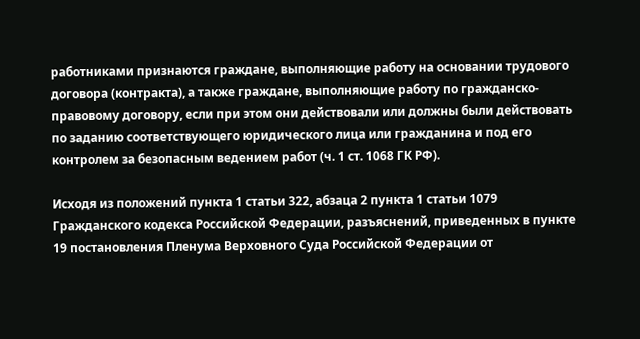работниками признаются граждане, выполняющие работу на основании трудового договора (контракта), а также граждане, выполняющие работу по гражданско-правовому договору, если при этом они действовали или должны были действовать по заданию соответствующего юридического лица или гражданина и под его контролем за безопасным ведением работ (ч. 1 ст. 1068 ГК РФ).

Исходя из положений пункта 1 статьи 322, абзаца 2 пункта 1 статьи 1079 Гражданского кодекса Российской Федерации, разъяснений, приведенных в пункте 19 постановления Пленума Верховного Суда Российской Федерации от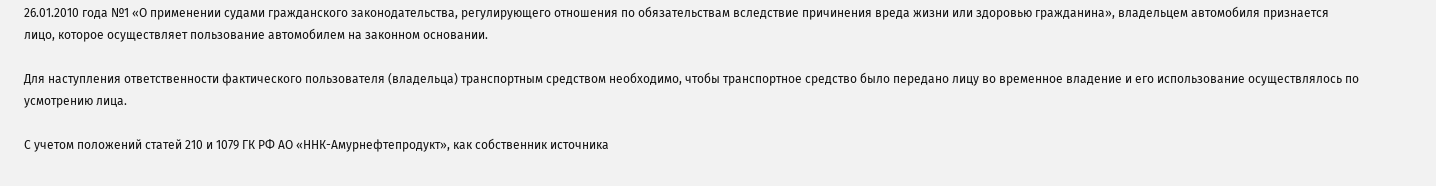26.01.2010 года №1 «О применении судами гражданского законодательства, регулирующего отношения по обязательствам вследствие причинения вреда жизни или здоровью гражданина», владельцем автомобиля признается лицо, которое осуществляет пользование автомобилем на законном основании.

Для наступления ответственности фактического пользователя (владельца) транспортным средством необходимо, чтобы транспортное средство было передано лицу во временное владение и его использование осуществлялось по усмотрению лица.

С учетом положений статей 210 и 1079 ГК РФ АО «ННК-Амурнефтепродукт», как собственник источника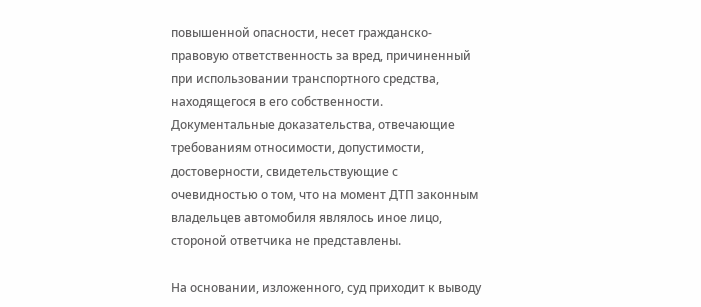повышенной опасности, несет гражданско-правовую ответственность за вред, причиненный при использовании транспортного средства, находящегося в его собственности. Документальные доказательства, отвечающие требованиям относимости, допустимости, достоверности, свидетельствующие с очевидностью о том, что на момент ДТП законным владельцев автомобиля являлось иное лицо, стороной ответчика не представлены.

На основании, изложенного, суд приходит к выводу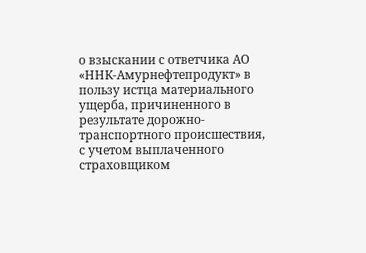о взыскании с ответчика АО «ННК-Амурнефтепродукт» в пользу истца материального ущерба, причиненного в результате дорожно-транспортного происшествия, с учетом выплаченного страховщиком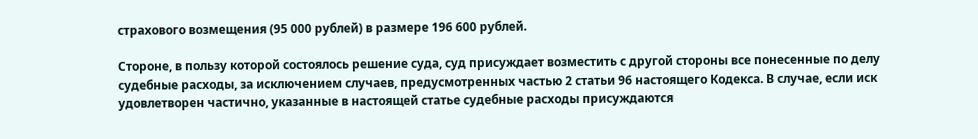страхового возмещения (95 000 рублей) в размере 196 600 рублей.

Стороне, в пользу которой состоялось решение суда, суд присуждает возместить с другой стороны все понесенные по делу судебные расходы, за исключением случаев, предусмотренных частью 2 статьи 96 настоящего Кодекса. В случае, если иск удовлетворен частично, указанные в настоящей статье судебные расходы присуждаются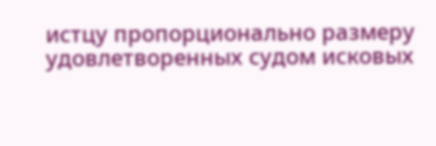истцу пропорционально размеру удовлетворенных судом исковых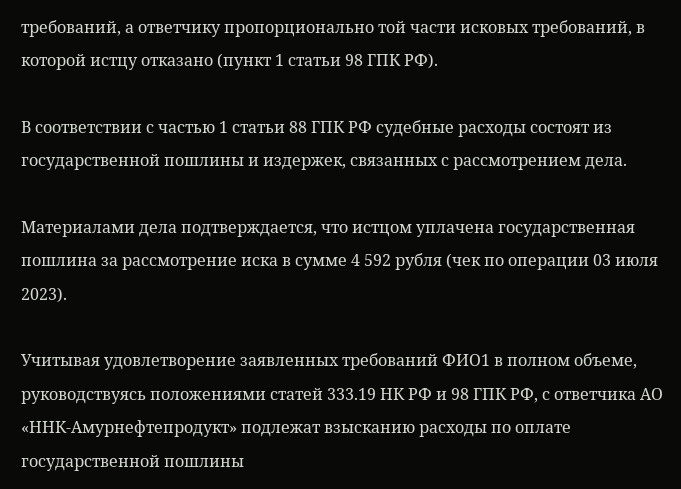требований, а ответчику пропорционально той части исковых требований, в которой истцу отказано (пункт 1 статьи 98 ГПК РФ).

В соответствии с частью 1 статьи 88 ГПК РФ судебные расходы состоят из государственной пошлины и издержек, связанных с рассмотрением дела.

Материалами дела подтверждается, что истцом уплачена государственная пошлина за рассмотрение иска в сумме 4 592 рубля (чек по операции 03 июля 2023).

Учитывая удовлетворение заявленных требований ФИО1 в полном объеме, руководствуясь положениями статей 333.19 НК РФ и 98 ГПК РФ, с ответчика АО «ННК-Амурнефтепродукт» подлежат взысканию расходы по оплате государственной пошлины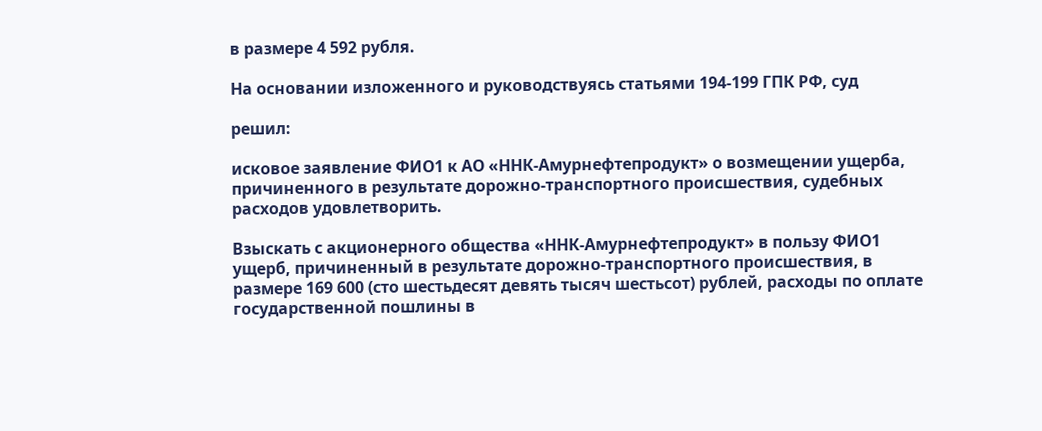в размере 4 592 рубля.

На основании изложенного и руководствуясь статьями 194-199 ГПК РФ, суд

решил:

исковое заявление ФИО1 к АО «ННК-Амурнефтепродукт» о возмещении ущерба, причиненного в результате дорожно-транспортного происшествия, судебных расходов удовлетворить.

Взыскать с акционерного общества «ННК-Амурнефтепродукт» в пользу ФИО1 ущерб, причиненный в результате дорожно-транспортного происшествия, в размере 169 600 (сто шестьдесят девять тысяч шестьсот) рублей, расходы по оплате государственной пошлины в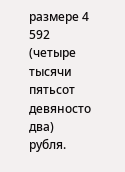размере 4 592 (четыре тысячи пятьсот девяносто два) рубля.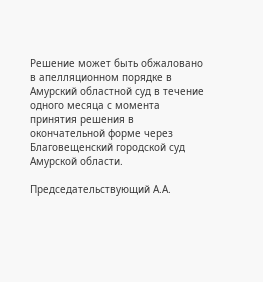Решение может быть обжаловано в апелляционном порядке в Амурский областной суд в течение одного месяца с момента принятия решения в окончательной форме через Благовещенский городской суд Амурской области.

Председательствующий А.А.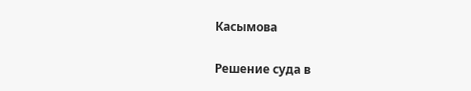Касымова

Решение суда в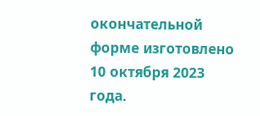окончательной форме изготовлено 10 октября 2023 года.